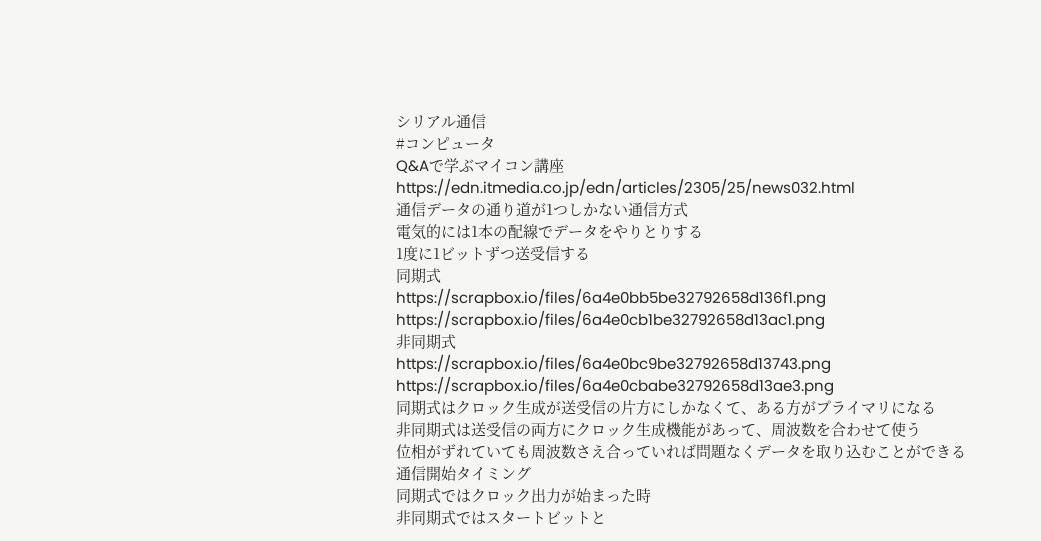シリアル通信
#コンピュータ
Q&Aで学ぶマイコン講座
https://edn.itmedia.co.jp/edn/articles/2305/25/news032.html
通信データの通り道が1つしかない通信方式
電気的には1本の配線でデータをやりとりする
1度に1ビットずつ送受信する
同期式
https://scrapbox.io/files/6a4e0bb5be32792658d136f1.png
https://scrapbox.io/files/6a4e0cb1be32792658d13ac1.png
非同期式
https://scrapbox.io/files/6a4e0bc9be32792658d13743.png
https://scrapbox.io/files/6a4e0cbabe32792658d13ae3.png
同期式はクロック生成が送受信の片方にしかなくて、ある方がプライマリになる
非同期式は送受信の両方にクロック生成機能があって、周波数を合わせて使う
位相がずれていても周波数さえ合っていれば問題なくデータを取り込むことができる
通信開始タイミング
同期式ではクロック出力が始まった時
非同期式ではスタートビットと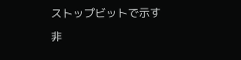ストップビットで示す
非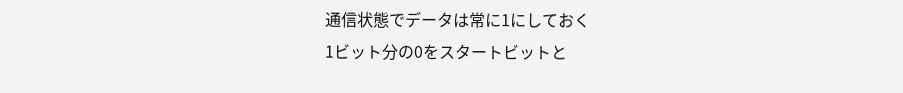通信状態でデータは常に1にしておく
1ビット分の0をスタートビットと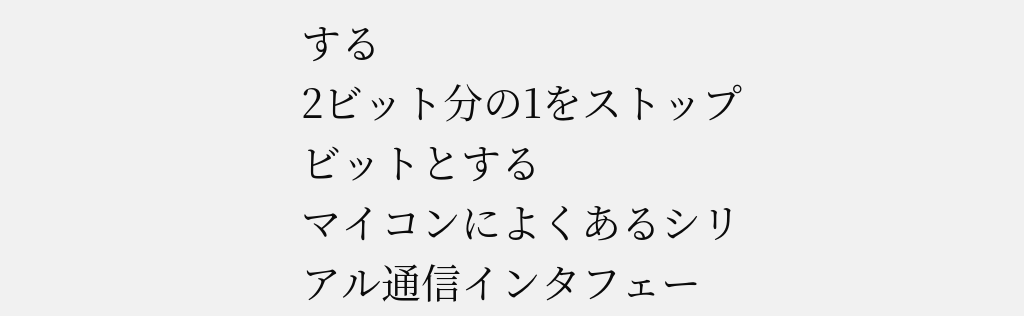する
2ビット分の1をストップビットとする
マイコンによくあるシリアル通信インタフェー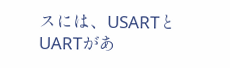スには、USARTとUARTがあ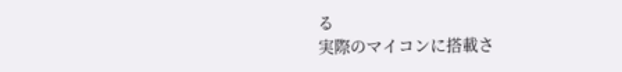る
実際のマイコンに搭載さ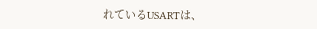れているUSARTは、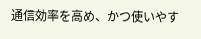通信効率を高め、かつ使いやす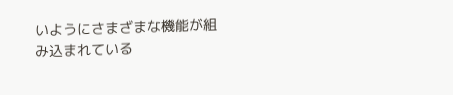いようにさまざまな機能が組み込まれている